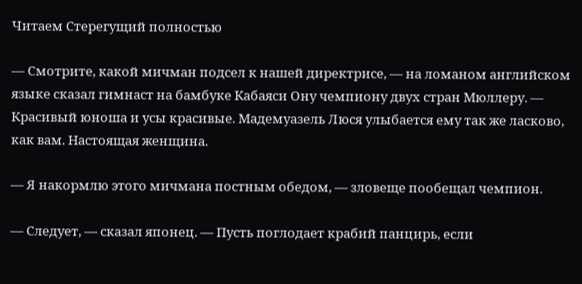Читаем Стерегущий полностью

— Смотрите, какой мичман подсел к нашей директрисе, — на ломаном английском языке сказал гимнаст на бамбуке Кабаяси Ону чемпиону двух стран Мюллеру. — Красивый юноша и усы красивые. Мадемуазель Люся улыбается ему так же ласково, как вам. Настоящая женщина.

— Я накормлю этого мичмана постным обедом, — зловеще пообещал чемпион.

— Следует, — сказал японец. — Пусть поглодает крабий панцирь, если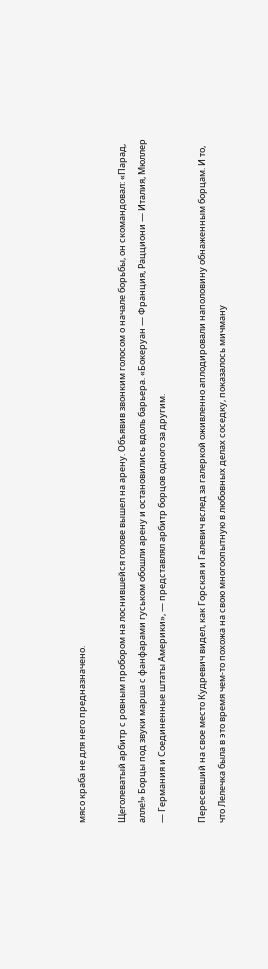мясо краба не для него предназначено.

Щеголеватый арбитр с ровным пробором на лоснившейся голове вышел на арену. Объявив звонким голосом о начале борьбы, он скомандовал: «Парад, алле!» Борцы под звуки марша с фанфарами гуськом обошли арену и остановились вдоль барьера. «Бокеруан — Франция, Рацциони — Италия, Мюллер — Германия и Соединенные штаты Америки», — представлял арбитр борцов одного за другим.

Пересевший на свое место Кудревич видел, как Горская и Галевич вслед за галеркой оживленно аплодировали наполовину обнаженным борцам. И то, что Лелечка была в это время чем-то похожа на свою многоопытную в любовных делах соседку, показалось мичману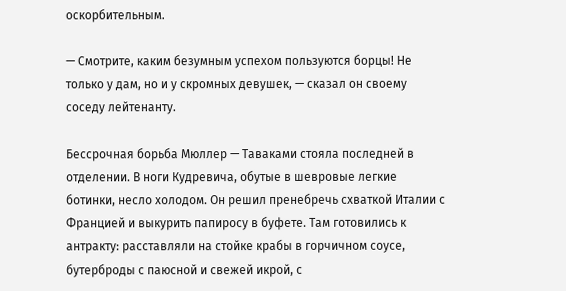оскорбительным.

— Смотрите, каким безумным успехом пользуются борцы! Не только у дам, но и у скромных девушек, — сказал он своему соседу лейтенанту.

Бессрочная борьба Мюллер — Таваками стояла последней в отделении. В ноги Кудревича, обутые в шевровые легкие ботинки, несло холодом. Он решил пренебречь схваткой Италии с Францией и выкурить папиросу в буфете. Там готовились к антракту: расставляли на стойке крабы в горчичном соусе, бутерброды с паюсной и свежей икрой, с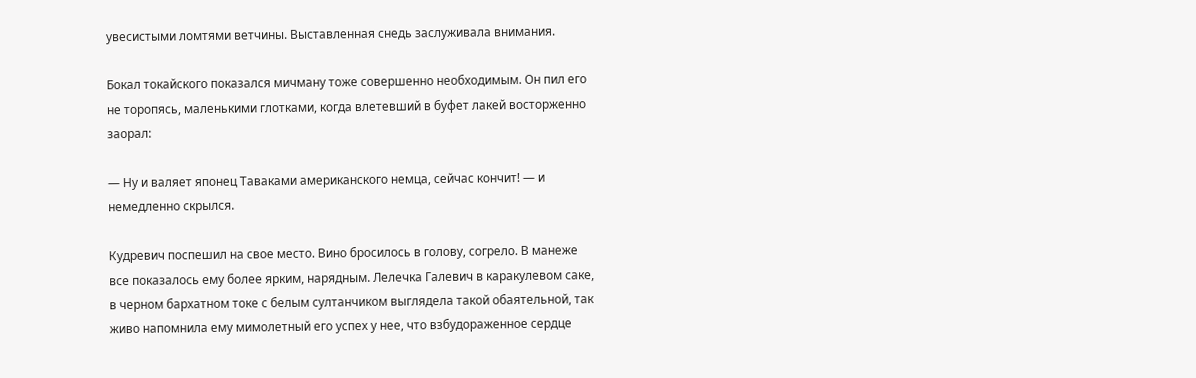увесистыми ломтями ветчины. Выставленная снедь заслуживала внимания.

Бокал токайского показался мичману тоже совершенно необходимым. Он пил его не торопясь, маленькими глотками, когда влетевший в буфет лакей восторженно заорал:

— Ну и валяет японец Таваками американского немца, сейчас кончит! — и немедленно скрылся.

Кудревич поспешил на свое место. Вино бросилось в голову, согрело. В манеже все показалось ему более ярким, нарядным. Лелечка Галевич в каракулевом саке, в черном бархатном токе с белым султанчиком выглядела такой обаятельной, так живо напомнила ему мимолетный его успех у нее, что взбудораженное сердце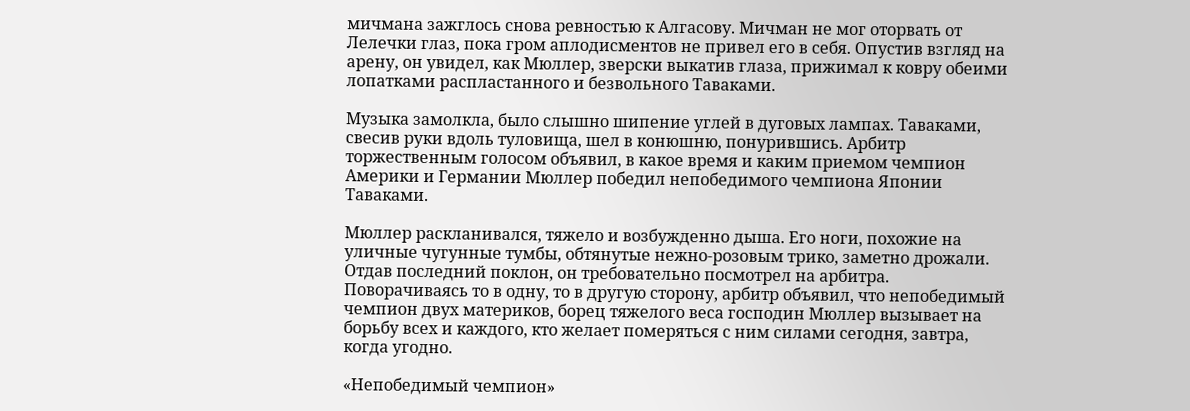мичмана зажглось снова ревностью к Алгасову. Мичман не мог оторвать от Лелечки глаз, пока гром аплодисментов не привел его в себя. Опустив взгляд на арену, он увидел, как Мюллер, зверски выкатив глаза, прижимал к ковру обеими лопатками распластанного и безвольного Таваками.

Музыка замолкла, было слышно шипение углей в дуговых лампах. Таваками, свесив руки вдоль туловища, шел в конюшню, понурившись. Арбитр торжественным голосом объявил, в какое время и каким приемом чемпион Америки и Германии Мюллер победил непобедимого чемпиона Японии Таваками.

Мюллер раскланивался, тяжело и возбужденно дыша. Его ноги, похожие на уличные чугунные тумбы, обтянутые нежно-розовым трико, заметно дрожали. Отдав последний поклон, он требовательно посмотрел на арбитра. Поворачиваясь то в одну, то в другую сторону, арбитр объявил, что непобедимый чемпион двух материков, борец тяжелого веса господин Мюллер вызывает на борьбу всех и каждого, кто желает померяться с ним силами сегодня, завтра, когда угодно.

«Непобедимый чемпион»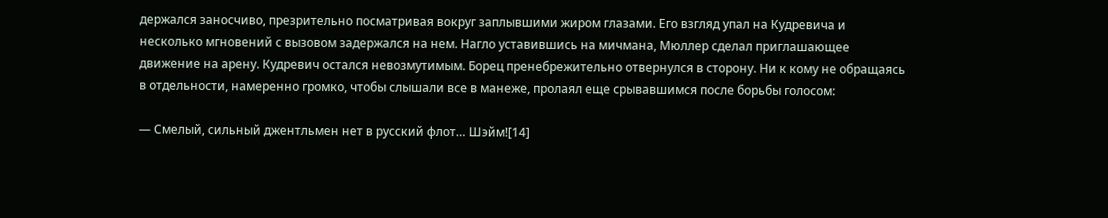держался заносчиво, презрительно посматривая вокруг заплывшими жиром глазами. Его взгляд упал на Кудревича и несколько мгновений с вызовом задержался на нем. Нагло уставившись на мичмана, Мюллер сделал приглашающее движение на арену. Кудревич остался невозмутимым. Борец пренебрежительно отвернулся в сторону. Ни к кому не обращаясь в отдельности, намеренно громко, чтобы слышали все в манеже, пролаял еще срывавшимся после борьбы голосом:

— Смелый, сильный джентльмен нет в русский флот… Шэйм![14]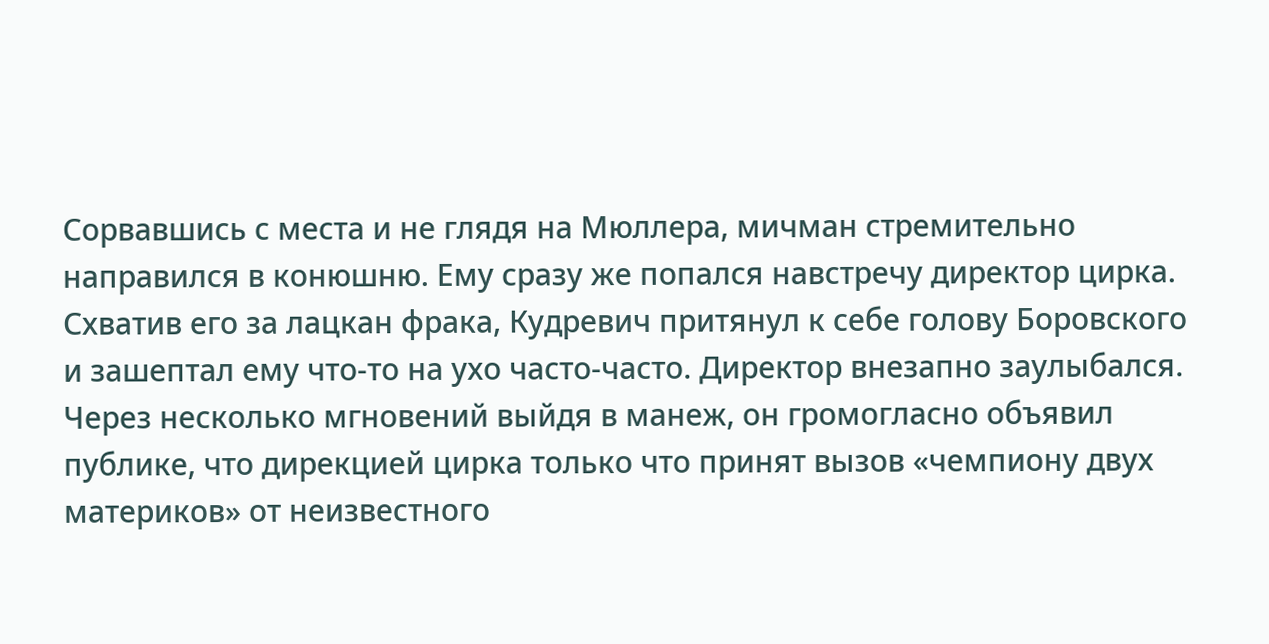Сорвавшись с места и не глядя на Мюллера, мичман стремительно направился в конюшню. Ему сразу же попался навстречу директор цирка. Схватив его за лацкан фрака, Кудревич притянул к себе голову Боровского и зашептал ему что-то на ухо часто-часто. Директор внезапно заулыбался. Через несколько мгновений выйдя в манеж, он громогласно объявил публике, что дирекцией цирка только что принят вызов «чемпиону двух материков» от неизвестного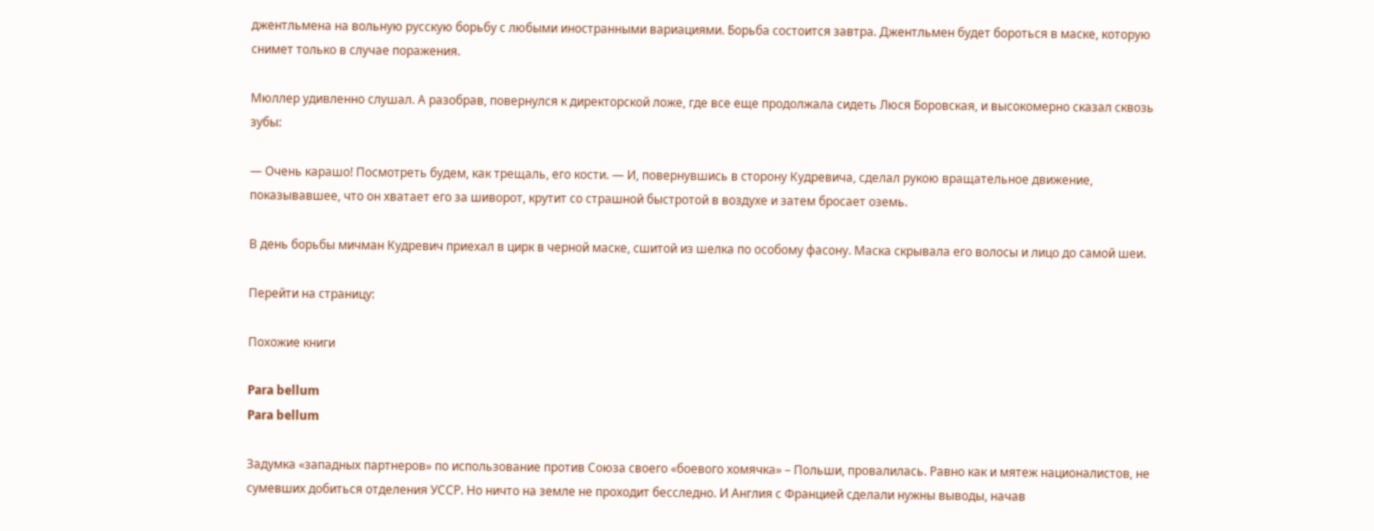джентльмена на вольную русскую борьбу с любыми иностранными вариациями. Борьба состоится завтра. Джентльмен будет бороться в маске, которую снимет только в случае поражения.

Мюллер удивленно слушал. А разобрав, повернулся к директорской ложе, где все еще продолжала сидеть Люся Боровская, и высокомерно сказал сквозь зубы:

— Очень карашо! Посмотреть будем, как трещаль, его кости. — И, повернувшись в сторону Кудревича, сделал рукою вращательное движение, показывавшее, что он хватает его за шиворот, крутит со страшной быстротой в воздухе и затем бросает оземь.

В день борьбы мичман Кудревич приехал в цирк в черной маске, сшитой из шелка по особому фасону. Маска скрывала его волосы и лицо до самой шеи.

Перейти на страницу:

Похожие книги

Para bellum
Para bellum

Задумка «западных партнеров» по использование против Союза своего «боевого хомячка» – Польши, провалилась. Равно как и мятеж националистов, не сумевших добиться отделения УССР. Но ничто на земле не проходит бесследно. И Англия с Францией сделали нужны выводы, начав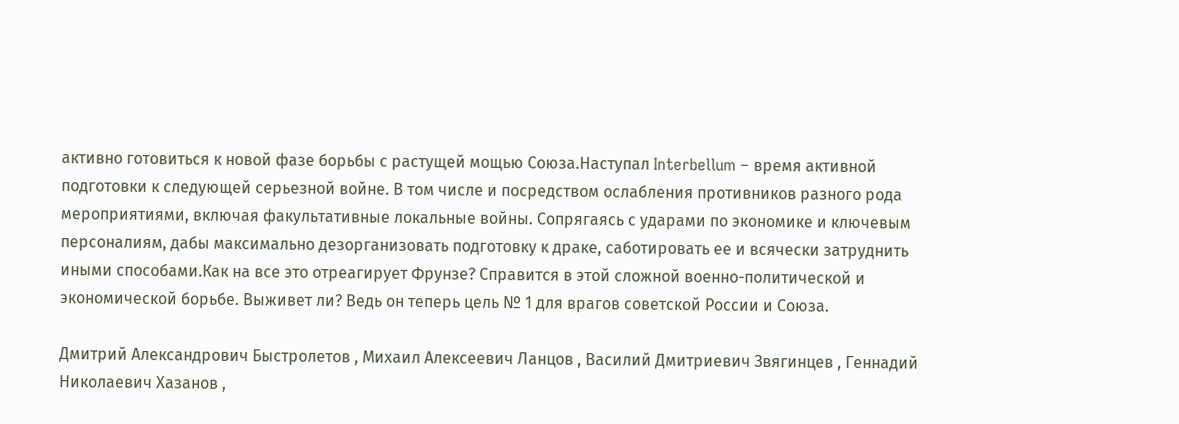активно готовиться к новой фазе борьбы с растущей мощью Союза.Наступал Interbellum – время активной подготовки к следующей серьезной войне. В том числе и посредством ослабления противников разного рода мероприятиями, включая факультативные локальные войны. Сопрягаясь с ударами по экономике и ключевым персоналиям, дабы максимально дезорганизовать подготовку к драке, саботировать ее и всячески затруднить иными способами.Как на все это отреагирует Фрунзе? Справится в этой сложной военно-политической и экономической борьбе. Выживет ли? Ведь он теперь цель № 1 для врагов советской России и Союза.

Дмитрий Александрович Быстролетов , Михаил Алексеевич Ланцов , Василий Дмитриевич Звягинцев , Геннадий Николаевич Хазанов ,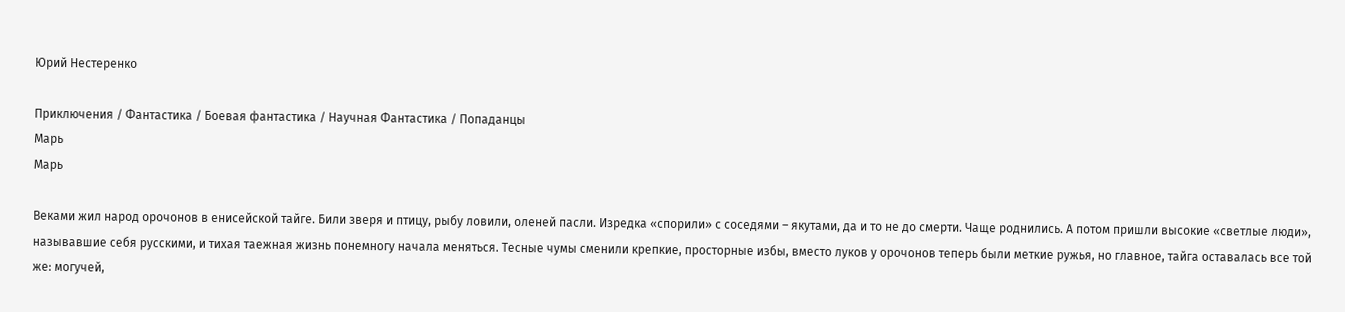Юрий Нестеренко

Приключения / Фантастика / Боевая фантастика / Научная Фантастика / Попаданцы
Марь
Марь

Веками жил народ орочонов в енисейской тайге. Били зверя и птицу, рыбу ловили, оленей пасли. Изредка «спорили» с соседями – якутами, да и то не до смерти. Чаще роднились. А потом пришли высокие «светлые люди», называвшие себя русскими, и тихая таежная жизнь понемногу начала меняться. Тесные чумы сменили крепкие, просторные избы, вместо луков у орочонов теперь были меткие ружья, но главное, тайга оставалась все той же: могучей,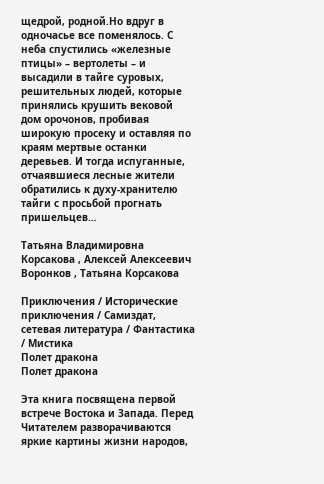щедрой, родной.Но вдруг в одночасье все поменялось. С неба спустились «железные птицы» – вертолеты – и высадили в тайге суровых, решительных людей, которые принялись крушить вековой дом орочонов, пробивая широкую просеку и оставляя по краям мертвые останки деревьев. И тогда испуганные, отчаявшиеся лесные жители обратились к духу-хранителю тайги с просьбой прогнать пришельцев…

Татьяна Владимировна Корсакова , Алексей Алексеевич Воронков , Татьяна Корсакова

Приключения / Исторические приключения / Самиздат, сетевая литература / Фантастика / Мистика
Полет дракона
Полет дракона

Эта книга посвящена первой встрече Востока и Запада. Перед Читателем разворачиваются яркие картины жизни народов,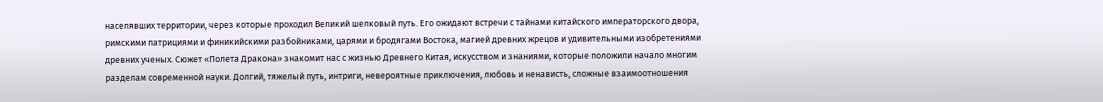населявших территории, через которые проходил Великий шелковый путь. Его ожидают встречи с тайнами китайского императорского двора, римскими патрициями и финикийскими разбойниками, царями и бродягами Востока, магией древних жрецов и удивительными изобретениями древних ученых. Сюжет «Полета Дракона» знакомит нас с жизнью Древнего Китая, искусством и знаниями, которые положили начало многим разделам современной науки. Долгий, тяжелый путь, интриги, невероятные приключения, любовь и ненависть, сложные взаимоотношения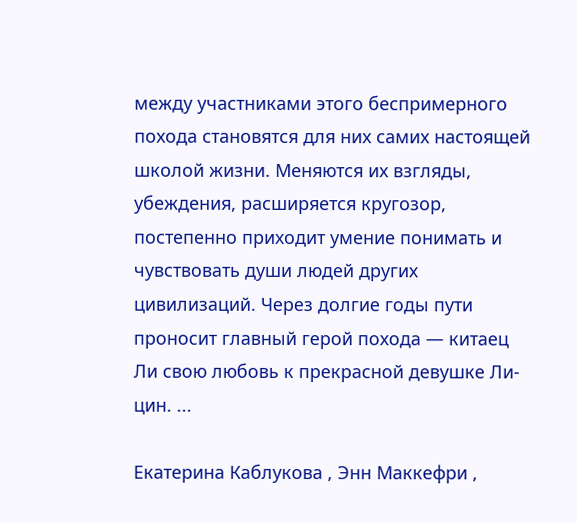между участниками этого беспримерного похода становятся для них самих настоящей школой жизни. Меняются их взгляды, убеждения, расширяется кругозор, постепенно приходит умение понимать и чувствовать души людей других цивилизаций. Через долгие годы пути проносит главный герой похода — китаец Ли свою любовь к прекрасной девушке Ли-цин. ...

Екатерина Каблукова , Энн Маккефри ,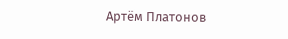Артём Платонов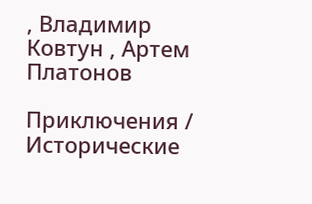, Владимир Ковтун , Артем Платонов

Приключения / Исторические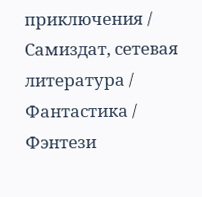приключения / Самиздат, сетевая литература / Фантастика / Фэнтези